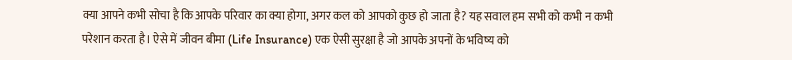क्या आपने कभी सोचा है कि आपके परिवार का क्या होगा, अगर कल को आपको कुछ हो जाता है? यह सवाल हम सभी को कभी न कभी परेशान करता है। ऐसे में जीवन बीमा (Life Insurance) एक ऐसी सुरक्षा है जो आपके अपनों के भविष्य को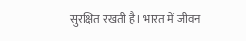सुरक्षित रखती है। भारत में जीवन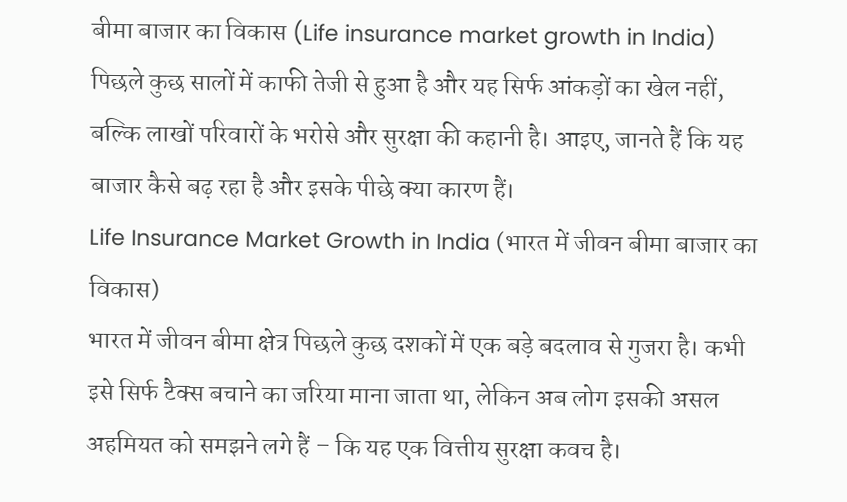बीमा बाजार का विकास (Life insurance market growth in India) पिछले कुछ सालों में काफी तेजी से हुआ है और यह सिर्फ आंकड़ों का खेल नहीं, बल्कि लाखों परिवारों के भरोसे और सुरक्षा की कहानी है। आइए, जानते हैं कि यह बाजार कैसे बढ़ रहा है और इसके पीछे क्या कारण हैं।
Life Insurance Market Growth in India (भारत में जीवन बीमा बाजार का विकास)
भारत में जीवन बीमा क्षेत्र पिछले कुछ दशकों में एक बड़े बदलाव से गुजरा है। कभी इसे सिर्फ टैक्स बचाने का जरिया माना जाता था, लेकिन अब लोग इसकी असल अहमियत को समझने लगे हैं – कि यह एक वित्तीय सुरक्षा कवच है।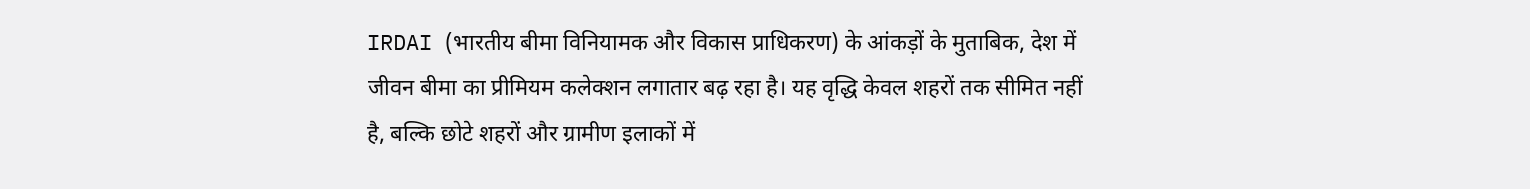IRDAI (भारतीय बीमा विनियामक और विकास प्राधिकरण) के आंकड़ों के मुताबिक, देश में जीवन बीमा का प्रीमियम कलेक्शन लगातार बढ़ रहा है। यह वृद्धि केवल शहरों तक सीमित नहीं है, बल्कि छोटे शहरों और ग्रामीण इलाकों में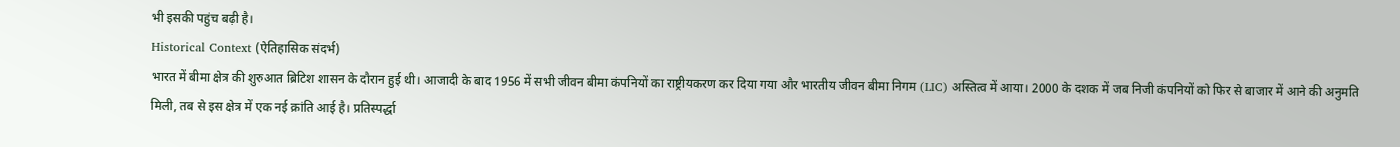भी इसकी पहुंच बढ़ी है।
Historical Context (ऐतिहासिक संदर्भ)
भारत में बीमा क्षेत्र की शुरुआत ब्रिटिश शासन के दौरान हुई थी। आजादी के बाद 1956 में सभी जीवन बीमा कंपनियों का राष्ट्रीयकरण कर दिया गया और भारतीय जीवन बीमा निगम (LIC) अस्तित्व में आया। 2000 के दशक में जब निजी कंपनियों को फिर से बाजार में आने की अनुमति मिली, तब से इस क्षेत्र में एक नई क्रांति आई है। प्रतिस्पर्द्धा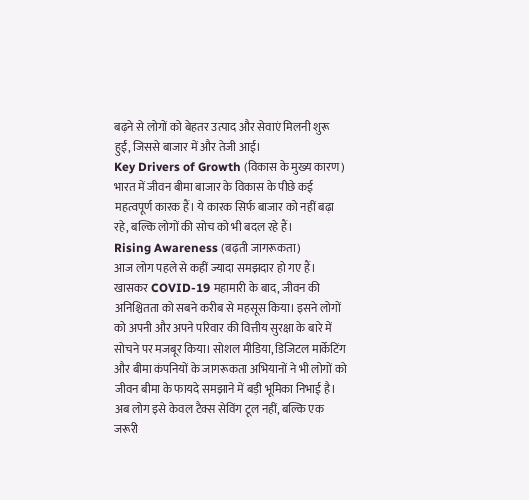बढ़ने से लोगों को बेहतर उत्पाद और सेवाएं मिलनी शुरू हुईं, जिससे बाजार में और तेजी आई।
Key Drivers of Growth (विकास के मुख्य कारण)
भारत में जीवन बीमा बाजार के विकास के पीछे कई महत्वपूर्ण कारक हैं। ये कारक सिर्फ बाजार को नहीं बढ़ा रहे, बल्कि लोगों की सोच को भी बदल रहे हैं।
Rising Awareness (बढ़ती जागरूकता)
आज लोग पहले से कहीं ज्यादा समझदार हो गए हैं। खासकर COVID-19 महामारी के बाद, जीवन की अनिश्चितता को सबने करीब से महसूस किया। इसने लोगों को अपनी और अपने परिवार की वित्तीय सुरक्षा के बारे में सोचने पर मजबूर किया। सोशल मीडिया, डिजिटल मार्केटिंग और बीमा कंपनियों के जागरूकता अभियानों ने भी लोगों को जीवन बीमा के फायदे समझाने में बड़ी भूमिका निभाई है। अब लोग इसे केवल टैक्स सेविंग टूल नहीं, बल्कि एक जरूरी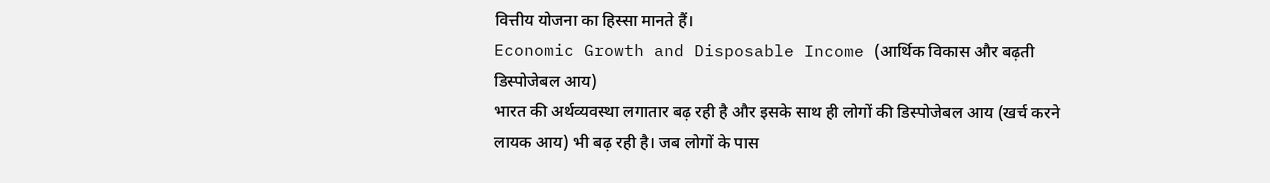वित्तीय योजना का हिस्सा मानते हैं।
Economic Growth and Disposable Income (आर्थिक विकास और बढ़ती डिस्पोजेबल आय)
भारत की अर्थव्यवस्था लगातार बढ़ रही है और इसके साथ ही लोगों की डिस्पोजेबल आय (खर्च करने लायक आय) भी बढ़ रही है। जब लोगों के पास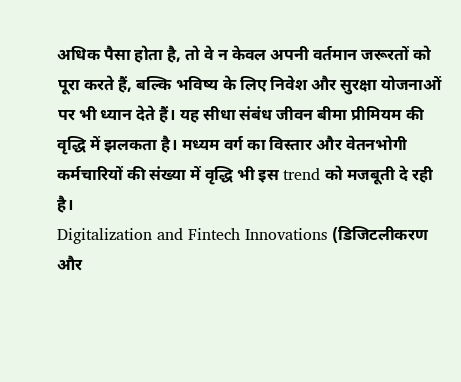अधिक पैसा होता है, तो वे न केवल अपनी वर्तमान जरूरतों को पूरा करते हैं, बल्कि भविष्य के लिए निवेश और सुरक्षा योजनाओं पर भी ध्यान देते हैं। यह सीधा संबंध जीवन बीमा प्रीमियम की वृद्धि में झलकता है। मध्यम वर्ग का विस्तार और वेतनभोगी कर्मचारियों की संख्या में वृद्धि भी इस trend को मजबूती दे रही है।
Digitalization and Fintech Innovations (डिजिटलीकरण और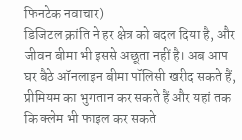फिनटेक नवाचार)
डिजिटल क्रांति ने हर क्षेत्र को बदल दिया है, और जीवन बीमा भी इससे अछूता नहीं है। अब आप घर बैठे ऑनलाइन बीमा पॉलिसी खरीद सकते हैं, प्रीमियम का भुगतान कर सकते हैं और यहां तक कि क्लेम भी फाइल कर सकते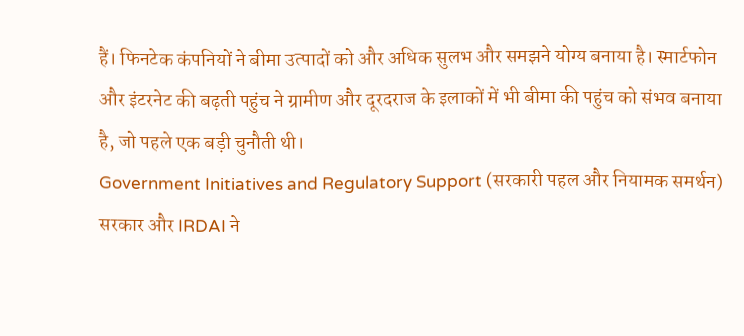हैं। फिनटेक कंपनियों ने बीमा उत्पादों को और अधिक सुलभ और समझने योग्य बनाया है। स्मार्टफोन और इंटरनेट की बढ़ती पहुंच ने ग्रामीण और दूरदराज के इलाकों में भी बीमा की पहुंच को संभव बनाया है, जो पहले एक बड़ी चुनौती थी।
Government Initiatives and Regulatory Support (सरकारी पहल और नियामक समर्थन)
सरकार और IRDAI ने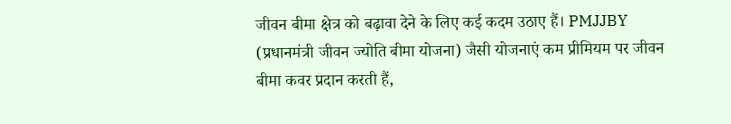जीवन बीमा क्षेत्र को बढ़ावा देने के लिए कई कदम उठाए हैं। PMJJBY (प्रधानमंत्री जीवन ज्योति बीमा योजना) जैसी योजनाएं कम प्रीमियम पर जीवन बीमा कवर प्रदान करती हैं,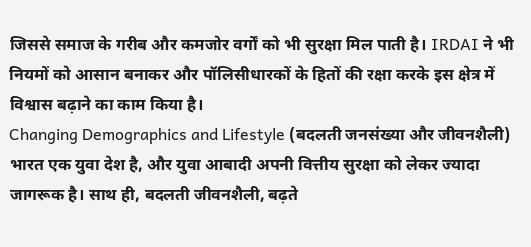जिससे समाज के गरीब और कमजोर वर्गों को भी सुरक्षा मिल पाती है। IRDAI ने भी नियमों को आसान बनाकर और पॉलिसीधारकों के हितों की रक्षा करके इस क्षेत्र में विश्वास बढ़ाने का काम किया है।
Changing Demographics and Lifestyle (बदलती जनसंख्या और जीवनशैली)
भारत एक युवा देश है, और युवा आबादी अपनी वित्तीय सुरक्षा को लेकर ज्यादा जागरूक है। साथ ही, बदलती जीवनशैली, बढ़ते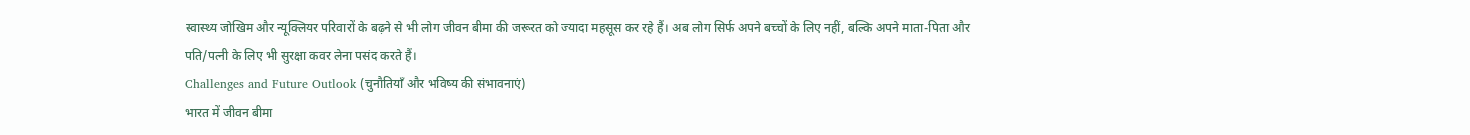स्वास्थ्य जोखिम और न्यूक्लियर परिवारों के बढ़ने से भी लोग जीवन बीमा की जरूरत को ज्यादा महसूस कर रहे हैं। अब लोग सिर्फ अपने बच्चों के लिए नहीं, बल्कि अपने माता-पिता और पति/पत्नी के लिए भी सुरक्षा कवर लेना पसंद करते हैं।
Challenges and Future Outlook (चुनौतियाँ और भविष्य की संभावनाएं)
भारत में जीवन बीमा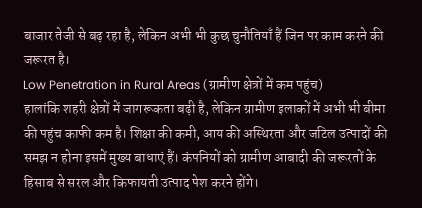बाजार तेजी से बढ़ रहा है, लेकिन अभी भी कुछ चुनौतियाँ हैं जिन पर काम करने की जरूरत है।
Low Penetration in Rural Areas (ग्रामीण क्षेत्रों में कम पहुंच)
हालांकि शहरी क्षेत्रों में जागरूकता बढ़ी है, लेकिन ग्रामीण इलाकों में अभी भी बीमा की पहुंच काफी कम है। शिक्षा की कमी, आय की अस्थिरता और जटिल उत्पादों की समझ न होना इसमें मुख्य बाधाएं हैं। कंपनियों को ग्रामीण आबादी की जरूरतों के हिसाब से सरल और किफायती उत्पाद पेश करने होंगे।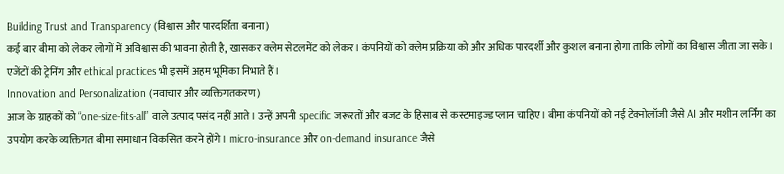Building Trust and Transparency (विश्वास और पारदर्शिता बनाना)
कई बार बीमा को लेकर लोगों में अविश्वास की भावना होती है, खासकर क्लेम सेटलमेंट को लेकर। कंपनियों को क्लेम प्रक्रिया को और अधिक पारदर्शी और कुशल बनाना होगा ताकि लोगों का विश्वास जीता जा सके। एजेंटों की ट्रेनिंग और ethical practices भी इसमें अहम भूमिका निभाते हैं।
Innovation and Personalization (नवाचार और व्यक्तिगतकरण)
आज के ग्राहकों को “one-size-fits-all” वाले उत्पाद पसंद नहीं आते। उन्हें अपनी specific जरूरतों और बजट के हिसाब से कस्टमाइज्ड प्लान चाहिए। बीमा कंपनियों को नई टेक्नोलॉजी जैसे AI और मशीन लर्निंग का उपयोग करके व्यक्तिगत बीमा समाधान विकसित करने होंगे। micro-insurance और on-demand insurance जैसे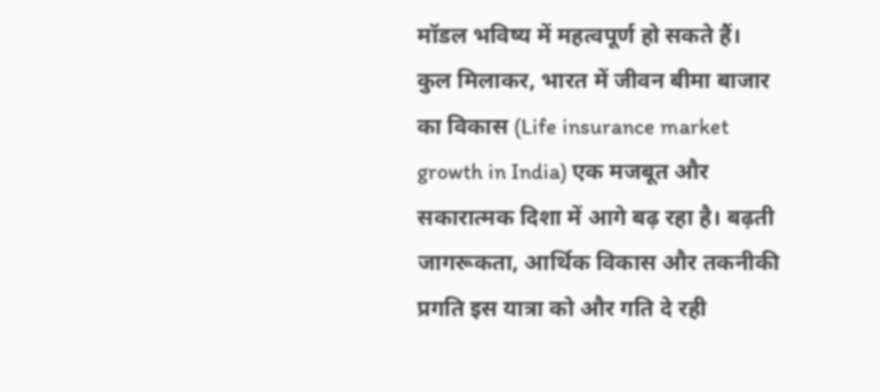मॉडल भविष्य में महत्वपूर्ण हो सकते हैं।
कुल मिलाकर, भारत में जीवन बीमा बाजार का विकास (Life insurance market growth in India) एक मजबूत और सकारात्मक दिशा में आगे बढ़ रहा है। बढ़ती जागरूकता, आर्थिक विकास और तकनीकी प्रगति इस यात्रा को और गति दे रही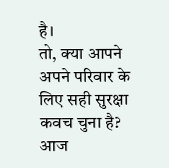है।
तो, क्या आपने अपने परिवार के लिए सही सुरक्षा कवच चुना है? आज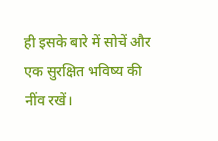ही इसके बारे में सोचें और एक सुरक्षित भविष्य की नींव रखें।